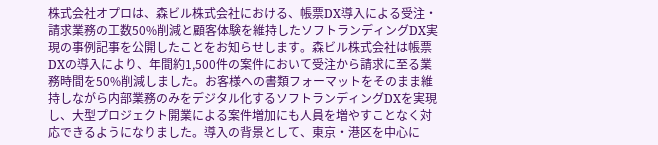株式会社オプロは、森ビル株式会社における、帳票DX導入による受注・請求業務の工数50%削減と顧客体験を維持したソフトランディングDX実現の事例記事を公開したことをお知らせします。森ビル株式会社は帳票DXの導入により、年間約1,500件の案件において受注から請求に至る業務時間を50%削減しました。お客様への書類フォーマットをそのまま維持しながら内部業務のみをデジタル化するソフトランディングDXを実現し、大型プロジェクト開業による案件増加にも人員を増やすことなく対応できるようになりました。導入の背景として、東京・港区を中心に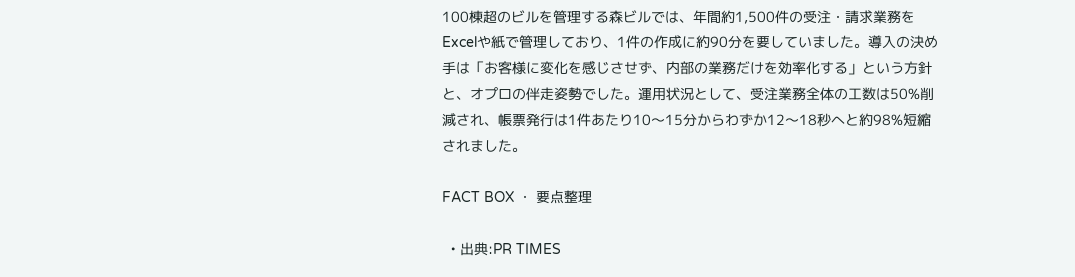100棟超のビルを管理する森ビルでは、年間約1,500件の受注・請求業務をExcelや紙で管理しており、1件の作成に約90分を要していました。導入の決め手は「お客様に変化を感じさせず、内部の業務だけを効率化する」という方針と、オプロの伴走姿勢でした。運用状況として、受注業務全体の工数は50%削減され、帳票発行は1件あたり10〜15分からわずか12〜18秒へと約98%短縮されました。

FACT BOX ・ 要点整理

  • 出典:PR TIMES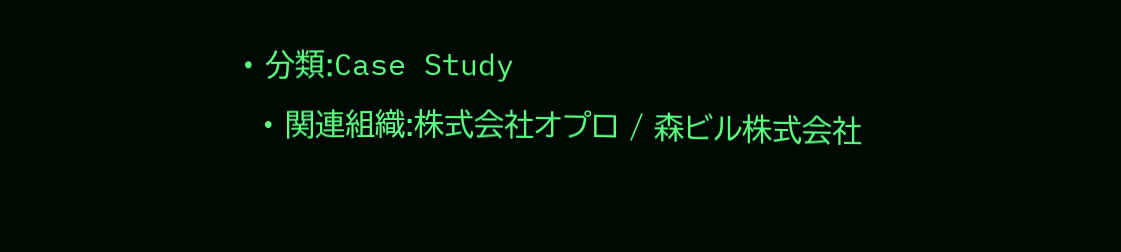• 分類:Case Study
  • 関連組織:株式会社オプロ / 森ビル株式会社